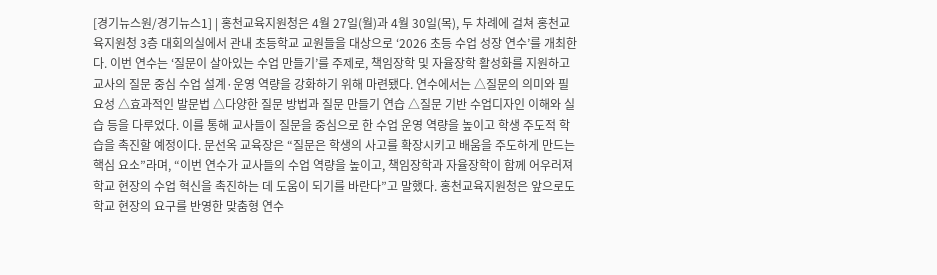[경기뉴스원/경기뉴스1] | 홍천교육지원청은 4월 27일(월)과 4월 30일(목), 두 차례에 걸쳐 홍천교육지원청 3층 대회의실에서 관내 초등학교 교원들을 대상으로 ‘2026 초등 수업 성장 연수’를 개최한다. 이번 연수는 ‘질문이 살아있는 수업 만들기’를 주제로, 책임장학 및 자율장학 활성화를 지원하고 교사의 질문 중심 수업 설계·운영 역량을 강화하기 위해 마련됐다. 연수에서는 △질문의 의미와 필요성 △효과적인 발문법 △다양한 질문 방법과 질문 만들기 연습 △질문 기반 수업디자인 이해와 실습 등을 다루었다. 이를 통해 교사들이 질문을 중심으로 한 수업 운영 역량을 높이고 학생 주도적 학습을 촉진할 예정이다. 문선옥 교육장은 “질문은 학생의 사고를 확장시키고 배움을 주도하게 만드는 핵심 요소”라며, “이번 연수가 교사들의 수업 역량을 높이고, 책임장학과 자율장학이 함께 어우러져 학교 현장의 수업 혁신을 촉진하는 데 도움이 되기를 바란다”고 말했다. 홍천교육지원청은 앞으로도 학교 현장의 요구를 반영한 맞춤형 연수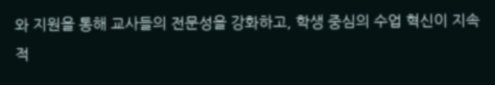와 지원을 통해 교사들의 전문성을 강화하고, 학생 중심의 수업 혁신이 지속적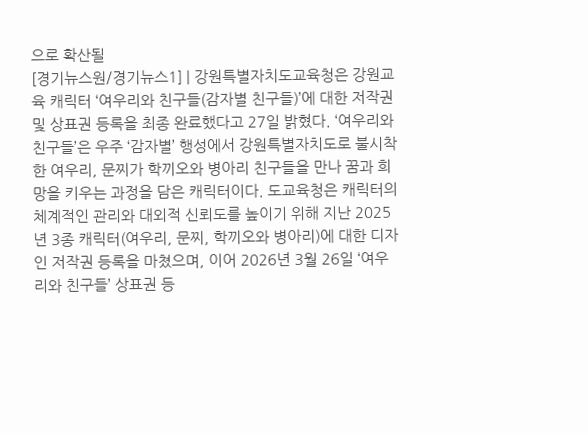으로 확산될
[경기뉴스원/경기뉴스1] | 강원특별자치도교육청은 강원교육 캐릭터 ‘여우리와 친구들(감자별 친구들)’에 대한 저작권 및 상표권 등록을 최종 완료했다고 27일 밝혔다. ‘여우리와 친구들’은 우주 ‘감자별’ 행성에서 강원특별자치도로 불시착한 여우리, 문찌가 학끼오와 병아리 친구들을 만나 꿈과 희망을 키우는 과정을 담은 캐릭터이다. 도교육청은 캐릭터의 체계적인 관리와 대외적 신뢰도를 높이기 위해 지난 2025년 3종 캐릭터(여우리, 문찌, 학끼오와 병아리)에 대한 디자인 저작권 등록을 마쳤으며, 이어 2026년 3월 26일 ‘여우리와 친구들’ 상표권 등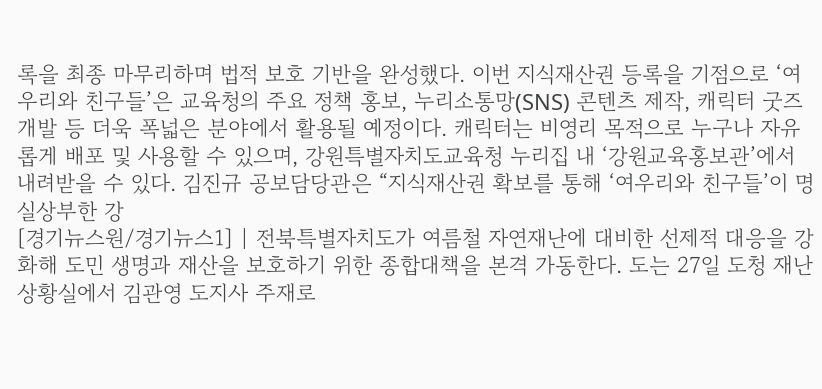록을 최종 마무리하며 법적 보호 기반을 완성했다. 이번 지식재산권 등록을 기점으로 ‘여우리와 친구들’은 교육청의 주요 정책 홍보, 누리소통망(SNS) 콘텐츠 제작, 캐릭터 굿즈 개발 등 더욱 폭넓은 분야에서 활용될 예정이다. 캐릭터는 비영리 목적으로 누구나 자유롭게 배포 및 사용할 수 있으며, 강원특별자치도교육청 누리집 내 ‘강원교육홍보관’에서 내려받을 수 있다. 김진규 공보담당관은 “지식재산권 확보를 통해 ‘여우리와 친구들’이 명실상부한 강
[경기뉴스원/경기뉴스1] | 전북특별자치도가 여름철 자연재난에 대비한 선제적 대응을 강화해 도민 생명과 재산을 보호하기 위한 종합대책을 본격 가동한다. 도는 27일 도청 재난상황실에서 김관영 도지사 주재로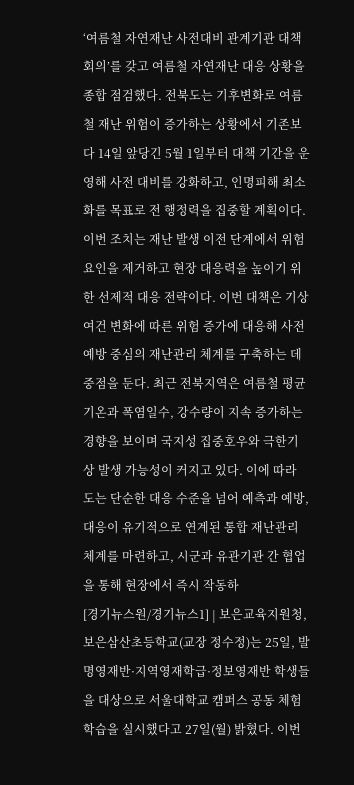‘여름철 자연재난 사전대비 관계기관 대책회의’를 갖고 여름철 자연재난 대응 상황을 종합 점검했다. 전북도는 기후변화로 여름철 재난 위험이 증가하는 상황에서 기존보다 14일 앞당긴 5월 1일부터 대책 기간을 운영해 사전 대비를 강화하고, 인명피해 최소화를 목표로 전 행정력을 집중할 계획이다. 이번 조치는 재난 발생 이전 단계에서 위험 요인을 제거하고 현장 대응력을 높이기 위한 선제적 대응 전략이다. 이번 대책은 기상 여건 변화에 따른 위험 증가에 대응해 사전 예방 중심의 재난관리 체계를 구축하는 데 중점을 둔다. 최근 전북지역은 여름철 평균기온과 폭염일수, 강수량이 지속 증가하는 경향을 보이며 국지성 집중호우와 극한기상 발생 가능성이 커지고 있다. 이에 따라 도는 단순한 대응 수준을 넘어 예측과 예방, 대응이 유기적으로 연계된 통합 재난관리 체계를 마련하고, 시군과 유관기관 간 협업을 통해 현장에서 즉시 작동하
[경기뉴스원/경기뉴스1] | 보은교육지원청, 보은삼산초등학교(교장 정수정)는 25일, 발명영재반·지역영재학급·정보영재반 학생들을 대상으로 서울대학교 캠퍼스 공동 체험학습을 실시했다고 27일(월) 밝혔다. 이번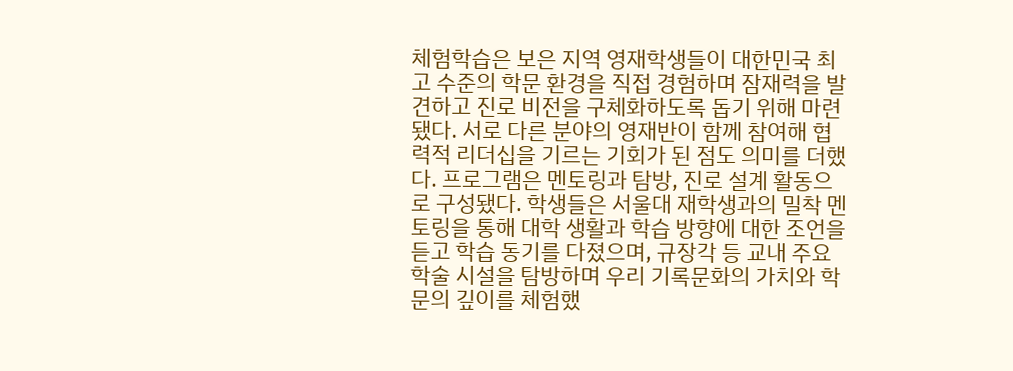체험학습은 보은 지역 영재학생들이 대한민국 최고 수준의 학문 환경을 직접 경험하며 잠재력을 발견하고 진로 비전을 구체화하도록 돕기 위해 마련됐다. 서로 다른 분야의 영재반이 함께 참여해 협력적 리더십을 기르는 기회가 된 점도 의미를 더했다. 프로그램은 멘토링과 탐방, 진로 설계 활동으로 구성됐다. 학생들은 서울대 재학생과의 밀착 멘토링을 통해 대학 생활과 학습 방향에 대한 조언을 듣고 학습 동기를 다졌으며, 규장각 등 교내 주요 학술 시설을 탐방하며 우리 기록문화의 가치와 학문의 깊이를 체험했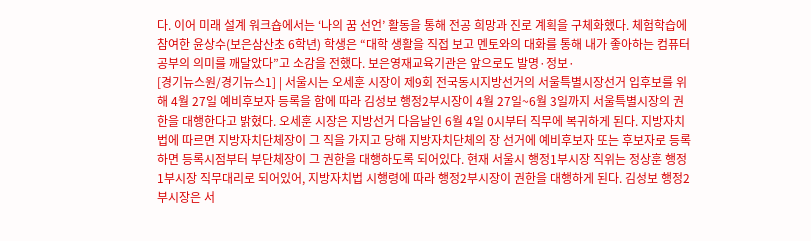다. 이어 미래 설계 워크숍에서는 ‘나의 꿈 선언’ 활동을 통해 전공 희망과 진로 계획을 구체화했다. 체험학습에 참여한 윤상수(보은삼산초 6학년) 학생은 “대학 생활을 직접 보고 멘토와의 대화를 통해 내가 좋아하는 컴퓨터 공부의 의미를 깨달았다”고 소감을 전했다. 보은영재교육기관은 앞으로도 발명·정보·
[경기뉴스원/경기뉴스1] | 서울시는 오세훈 시장이 제9회 전국동시지방선거의 서울특별시장선거 입후보를 위해 4월 27일 예비후보자 등록을 함에 따라 김성보 행정2부시장이 4월 27일~6월 3일까지 서울특별시장의 권한을 대행한다고 밝혔다. 오세훈 시장은 지방선거 다음날인 6월 4일 0시부터 직무에 복귀하게 된다. 지방자치법에 따르면 지방자치단체장이 그 직을 가지고 당해 지방자치단체의 장 선거에 예비후보자 또는 후보자로 등록하면 등록시점부터 부단체장이 그 권한을 대행하도록 되어있다. 현재 서울시 행정1부시장 직위는 정상훈 행정1부시장 직무대리로 되어있어, 지방자치법 시행령에 따라 행정2부시장이 권한을 대행하게 된다. 김성보 행정2부시장은 서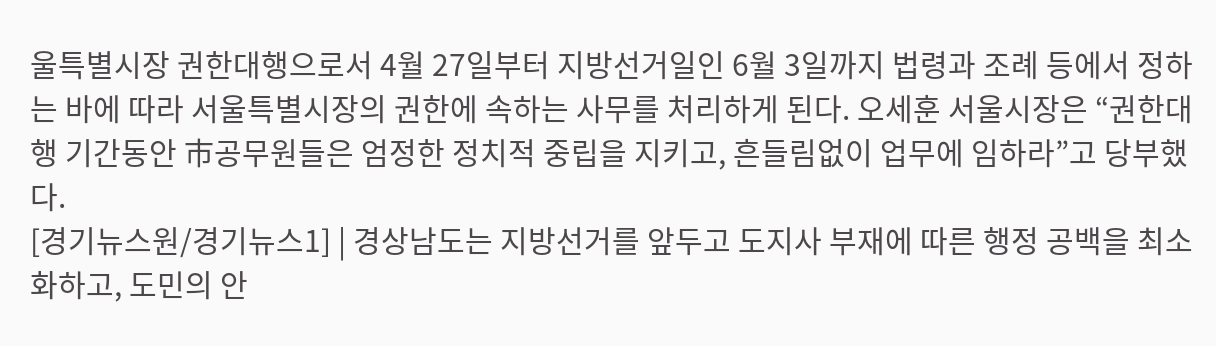울특별시장 권한대행으로서 4월 27일부터 지방선거일인 6월 3일까지 법령과 조례 등에서 정하는 바에 따라 서울특별시장의 권한에 속하는 사무를 처리하게 된다. 오세훈 서울시장은 “권한대행 기간동안 市공무원들은 엄정한 정치적 중립을 지키고, 흔들림없이 업무에 임하라”고 당부했다.
[경기뉴스원/경기뉴스1] | 경상남도는 지방선거를 앞두고 도지사 부재에 따른 행정 공백을 최소화하고, 도민의 안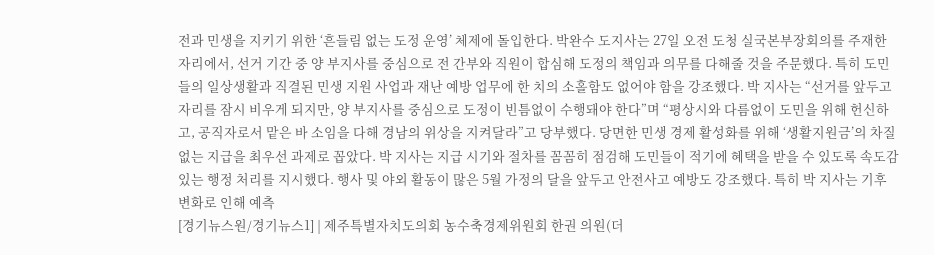전과 민생을 지키기 위한 ‘흔들림 없는 도정 운영’ 체제에 돌입한다. 박완수 도지사는 27일 오전 도청 실국본부장회의를 주재한 자리에서, 선거 기간 중 양 부지사를 중심으로 전 간부와 직원이 합심해 도정의 책임과 의무를 다해줄 것을 주문했다. 특히 도민들의 일상생활과 직결된 민생 지원 사업과 재난 예방 업무에 한 치의 소홀함도 없어야 함을 강조했다. 박 지사는 “선거를 앞두고 자리를 잠시 비우게 되지만, 양 부지사를 중심으로 도정이 빈틈없이 수행돼야 한다”며 “평상시와 다름없이 도민을 위해 헌신하고, 공직자로서 맡은 바 소임을 다해 경남의 위상을 지켜달라”고 당부했다. 당면한 민생 경제 활성화를 위해 ‘생활지원금’의 차질 없는 지급을 최우선 과제로 꼽았다. 박 지사는 지급 시기와 절차를 꼼꼼히 점검해 도민들이 적기에 혜택을 받을 수 있도록 속도감 있는 행정 처리를 지시했다. 행사 및 야외 활동이 많은 5월 가정의 달을 앞두고 안전사고 예방도 강조했다. 특히 박 지사는 기후 변화로 인해 예측
[경기뉴스원/경기뉴스1] | 제주특별자치도의회 농수축경제위원회 한권 의원(더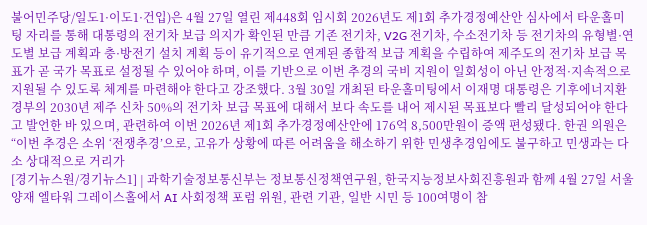불어민주당/일도1·이도1·건입)은 4월 27일 열린 제448회 임시회 2026년도 제1회 추가경정예산안 심사에서 타운홀미팅 자리를 통해 대통령의 전기차 보급 의지가 확인된 만큼 기존 전기차, V2G 전기차, 수소전기차 등 전기차의 유형별·연도별 보급 계획과 충·방전기 설치 계획 등이 유기적으로 연계된 종합적 보급 계획을 수립하여 제주도의 전기차 보급 목표가 곧 국가 목표로 설정될 수 있어야 하며, 이를 기반으로 이번 추경의 국비 지원이 일회성이 아닌 안정적·지속적으로 지원될 수 있도록 체계를 마련해야 한다고 강조했다. 3월 30일 개최된 타운홀미팅에서 이재명 대통령은 기후에너지환경부의 2030년 제주 신차 50%의 전기차 보급 목표에 대해서 보다 속도를 내어 제시된 목표보다 빨리 달성되어야 한다고 발언한 바 있으며, 관련하여 이번 2026년 제1회 추가경정예산안에 176억 8,500만원이 증액 편성됐다. 한권 의원은 “이번 추경은 소위 ‘전쟁추경’으로, 고유가 상황에 따른 어려움을 해소하기 위한 민생추경임에도 불구하고 민생과는 다소 상대적으로 거리가
[경기뉴스원/경기뉴스1] | 과학기술정보통신부는 정보통신정책연구원, 한국지능정보사회진흥원과 함께 4월 27일 서울 양재 엘타워 그레이스홀에서 AI 사회정책 포럼 위원, 관련 기관, 일반 시민 등 100여명이 참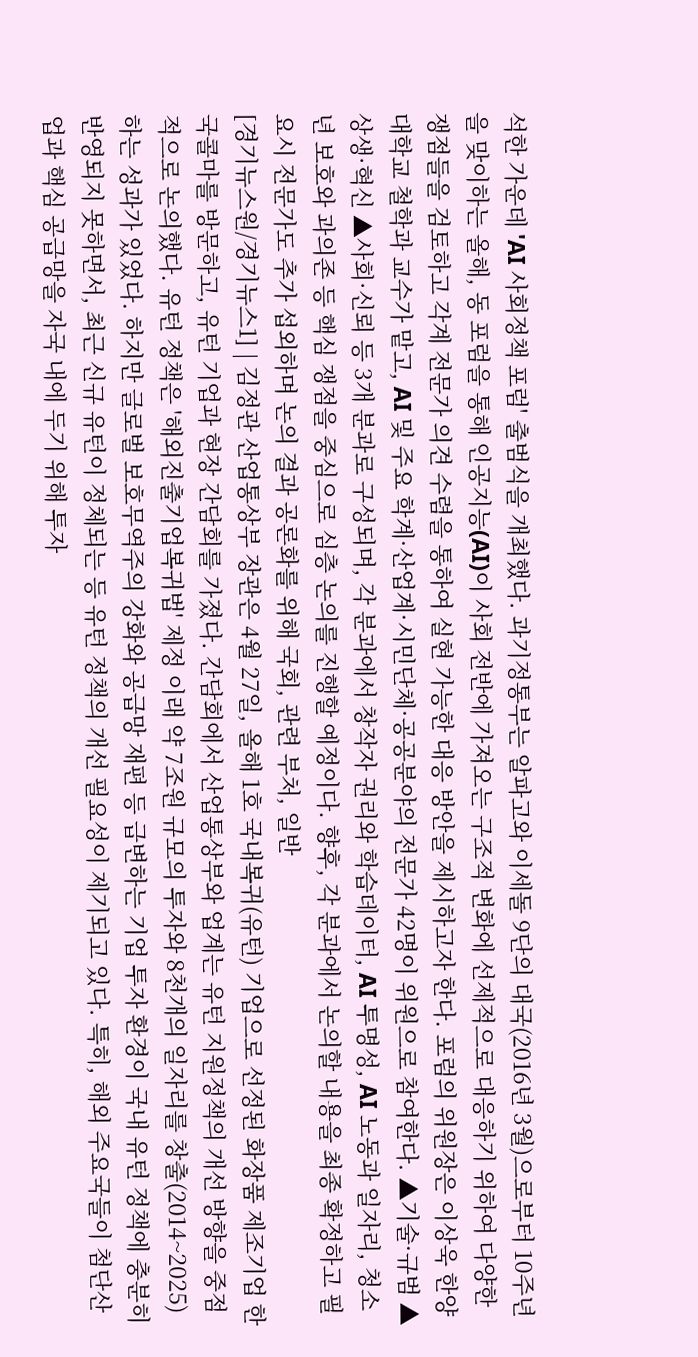석한 가운데 'AI 사회정책 포럼' 출범식을 개최했다. 과기정통부는 알파고와 이세돌 9단의 대국(2016년 3월)으로부터 10주년을 맞이하는 올해, 동 포럼을 통해 인공지능(AI)이 사회 전반에 가져오는 구조적 변화에 선제적으로 대응하기 위하여 다양한 쟁점들을 검토하고 각계 전문가 의견 수렴을 통하여 실현 가능한 대응 방안을 제시하고자 한다. 포럼의 위원장은 이상욱 한양대학교 철학과 교수가 맡고, AI 및 주요 학계·산업계·시민단체·공공분야의 전문가 42명이 위원으로 참여한다. ▲기술·규범 ▲상생·혁신 ▲사회·신뢰 등 3개 분과로 구성되며, 각 분과에서 창작자 권리와 학습데이터, AI 투명성, AI 노동과 일자리, 청소년 보호와 과의존 등 핵심 쟁점을 중심으로 심층 논의를 진행할 예정이다. 향후, 각 분과에서 논의할 내용을 최종 확정하고 필요시 전문가도 추가 섭외하며 논의 결과 공론화를 위해 국회, 관련 부처, 일반
[경기뉴스원/경기뉴스1] | 김정관 산업통상부 장관은 4월 27일, 올해 1호 국내복귀(유턴) 기업으로 선정된 화장품 제조기업 한국콜마를 방문하고, 유턴 기업과 현장 간담회를 가졌다. 간담회에서 산업통상부와 업계는 유턴 지원정책의 개선 방향을 중점적으로 논의했다. 유턴 정책은 '해외진출기업복귀법' 제정 이래 약 7조원 규모의 투자와 8천개의 일자리를 창출(2014~2025)하는 성과가 있었다. 하지만 글로벌 보호무역주의 강화와 공급망 재편 등 급변하는 기업 투자 환경이 국내 유턴 정책에 충분히 반영되지 못하면서, 최근 신규 유턴이 정체되는 등 유턴 정책의 개선 필요성이 제기되고 있다. 특히, 해외 주요국들이 첨단산업과 핵심 공급망을 자국 내에 두기 위해 투자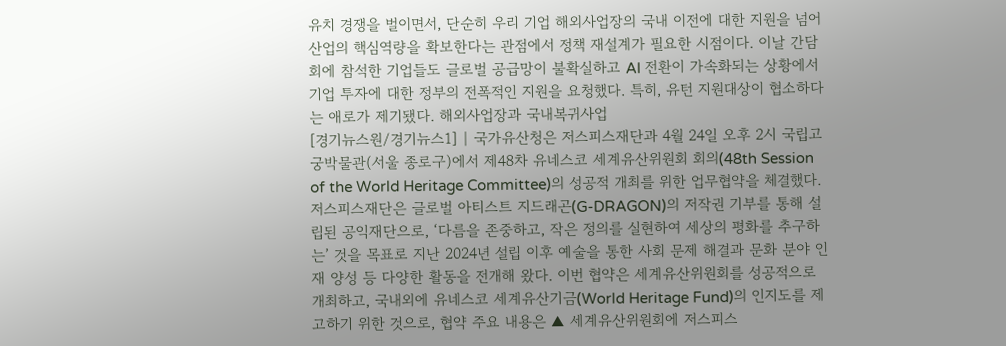유치 경쟁을 벌이면서, 단순히 우리 기업 해외사업장의 국내 이전에 대한 지원을 넘어 산업의 핵심역량을 확보한다는 관점에서 정책 재설계가 필요한 시점이다. 이날 간담회에 참석한 기업들도 글로벌 공급망이 불확실하고 AI 전환이 가속화되는 상황에서 기업 투자에 대한 정부의 전폭적인 지원을 요청했다. 특히, 유턴 지원대상이 협소하다는 애로가 제기됐다. 해외사업장과 국내복귀사업
[경기뉴스원/경기뉴스1] | 국가유산청은 저스피스재단과 4월 24일 오후 2시 국립고궁박물관(서울 종로구)에서 제48차 유네스코 세계유산위원회 회의(48th Session of the World Heritage Committee)의 성공적 개최를 위한 업무협약을 체결했다. 저스피스재단은 글로벌 아티스트 지드래곤(G-DRAGON)의 저작권 기부를 통해 설립된 공익재단으로, ‘다름을 존중하고, 작은 정의를 실현하여 세상의 평화를 추구하는’ 것을 목표로 지난 2024년 설립 이후 예술을 통한 사회 문제 해결과 문화 분야 인재 양성 등 다양한 활동을 전개해 왔다. 이번 협약은 세계유산위원회를 성공적으로 개최하고, 국내외에 유네스코 세계유산기금(World Heritage Fund)의 인지도를 제고하기 위한 것으로, 협약 주요 내용은 ▲ 세계유산위원회에 저스피스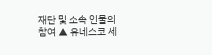재단 및 소속 인물의 참여 ▲ 유네스코 세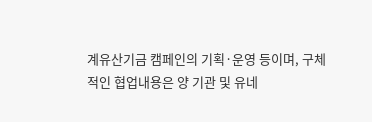계유산기금 캠페인의 기획·운영 등이며, 구체적인 협업내용은 양 기관 및 유네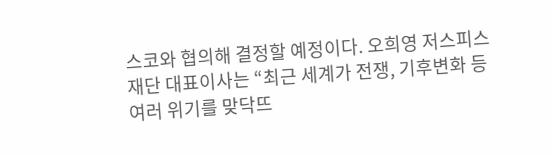스코와 협의해 결정할 예정이다. 오희영 저스피스재단 대표이사는 “최근 세계가 전쟁, 기후변화 등 여러 위기를 맞닥뜨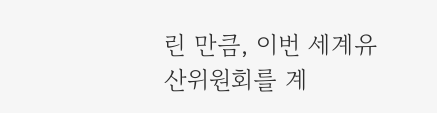린 만큼, 이번 세계유산위원회를 계